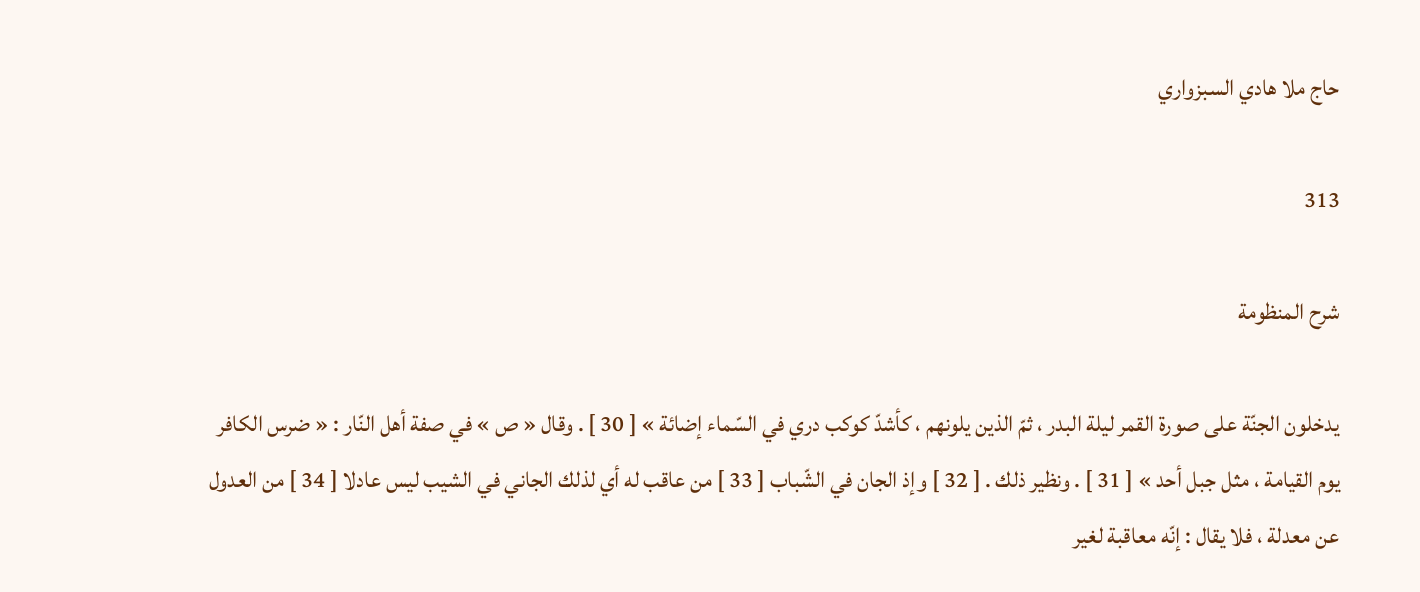حاج ملا هادي السبزواري

313

شرح المنظومة

يدخلون الجنّة على صورة القمر ليلة البدر ، ثمّ الذين يلونهم ، كأشدّ كوكب دري في السّماء إضائة » [ 30 ] . وقال « ص » في صفة أهل النّار : « ضرس الكافر يوم القيامة ، مثل جبل أحد » [ 31 ] . ونظير ذلك . [ 32 ] وإذ الجان في الشّباب [ 33 ] من عاقب له أي لذلك الجاني في الشيب ليس عادلا [ 34 ] من العدول عن معدلة ، فلا يقال : إنّه معاقبة لغير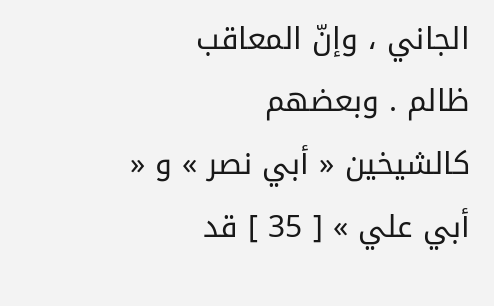الجاني ، وإنّ المعاقب ظالم . وبعضهم كالشيخين « أبي نصر » و « أبي علي » [ 35 ] قد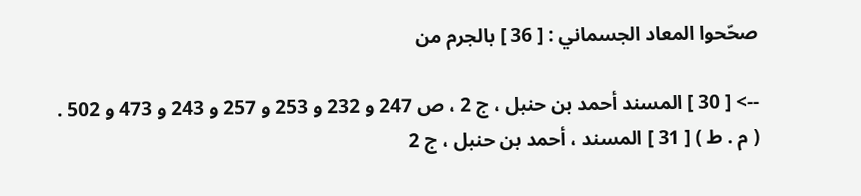صحّحوا المعاد الجسماني : [ 36 ] بالجرم من

--> [ 30 ] المسند أحمد بن حنبل ، ج 2 ، ص 247 و 232 و 253 و 257 و 243 و 473 و 502 . ( م . ط ) [ 31 ] المسند ، أحمد بن حنبل ، ج 2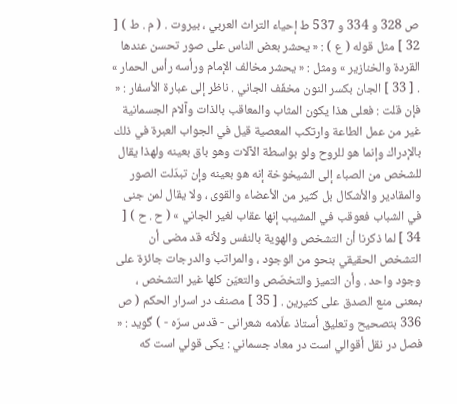ص 328 و 334 و 537 ط إحياء التراث العربي ، بيروت . ( م . ط ) [ 32 ] مثل قوله ( ع ) : « يحشر بعض الناس على صور تحسن عندها القردة والخنازير » ومثل : « يحشر مخالف الإمام ورأسه رأس الحمار » . [ 33 ] الجان بكسر النون مخفّف الجاني . ناظر إلى عبارة الأسفار : « فإن قلت : فعلى هذا يكون المثاب والمعاقب بالذات وآلام الجسمانية غير من عمل الطاعة وارتكب المعصية قيل في الجواب العبرة في ذلك بالإدراك وإنما هو للروح ولو بواسطة الآلات وهو باق بعينه ولهذا يقال للشخص من الصباء إلى الشيخوخة إنه هو بعينه وإن تبدّلت الصور والمقادير والأشكال بل كثير من الأعضاء والقوى ، ولا يقال لمن جنى في الشباب فعوقب في المشيب إنها عقاب لغير الجاني » ( ح . ح ) [ 34 ] لما ذكرنا أن التشخص والهوية بالنفس ولأنه قد مضى أن التشخص الحقيقي بنحو من الوجود ، والمراتب والدرجات جائزة على وجود واحد . وأن التميز والتخصّص والتعيّن كلها غير التشخص ، بمعنى منع الصدق على كثيرين . [ 35 ] مصنف در اسرار الحكم ( ص 336 بتصحيح وتعليق أستاذ علّامه شعرانى - قدس سرّه - ) گويد : « فصل در نقل أقوالي است در معاد جسماني : يكى قولي است كه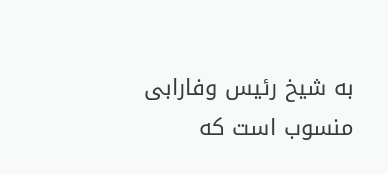به شيخ رئيس وفارابى منسوب است كه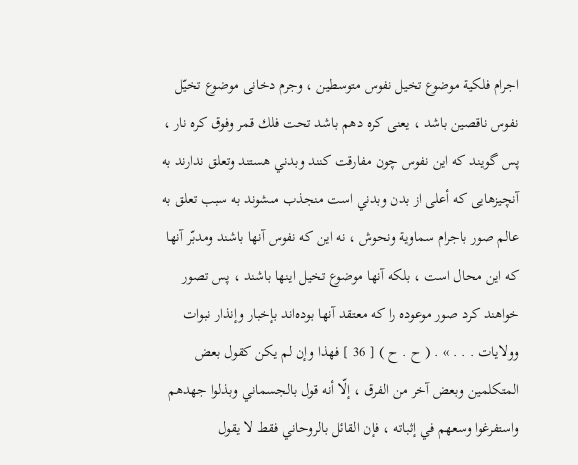اجرام فلكية موضوع تخيل نفوس متوسطين ، وجرم دخانى موضوع تخيّل نفوس ناقصين باشد ، يعنى كره دهم باشد تحت فلك قمر وفوق كره نار ، پس گويند كه اين نفوس چون مفارقت كنند وبدني هستند وتعلق ندارند به آنچيزهايى كه أعلى از بدن وبدني است منجذب مىشوند به سبب تعلق به عالم صور باجرام سماوية ونحوش ، نه اين كه نفوس آنها باشند ومدبّر آنها كه اين محال است ، بلكه آنها موضوع تخيل اينها باشند ، پس تصور خواهند كرد صور موعوده را كه معتقد آنها بوده‌اند بإخبار وإنذار نبوات وولايات . . . » . ( ح . ح ) [ 36 ] فهذا وإن لم يكن كقول بعض المتكلمين وبعض آخر من الفرق ، إلّا أنه قول بالجسماني وبذلوا جهدهم واستفرغوا وسعهم في إثباته ، فإن القائل بالروحاني فقط لا يقول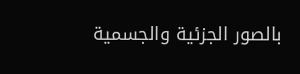بالصور الجزئية والجسمية